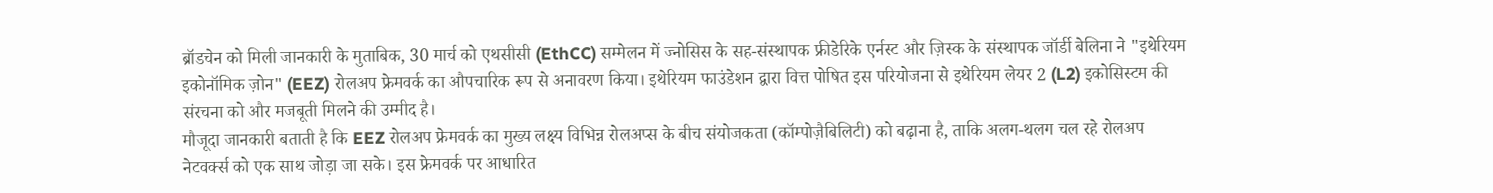ब्रॉडचेन को मिली जानकारी के मुताबिक, 30 मार्च को एथसीसी (EthCC) सम्मेलन में ज्नोसिस के सह-संस्थापक फ्रीडेरिके एर्नस्ट और ज़िस्क के संस्थापक जॉर्डी बेलिना ने "इथेरियम इकोनॉमिक ज़ोन" (EEZ) रोलअप फ्रेमवर्क का औपचारिक रूप से अनावरण किया। इथेरियम फाउंडेशन द्वारा वित्त पोषित इस परियोजना से इथेरियम लेयर 2 (L2) इकोसिस्टम की संरचना को और मजबूती मिलने की उम्मीद है।
मौजूदा जानकारी बताती है कि EEZ रोलअप फ्रेमवर्क का मुख्य लक्ष्य विभिन्न रोलअप्स के बीच संयोजकता (कॉम्पोज़ैबिलिटी) को बढ़ाना है, ताकि अलग-थलग चल रहे रोलअप नेटवर्क्स को एक साथ जोड़ा जा सके। इस फ्रेमवर्क पर आधारित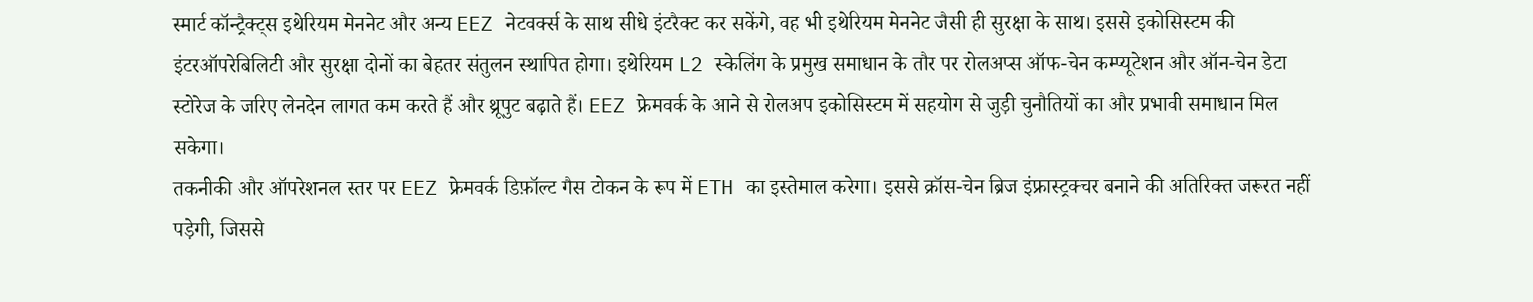स्मार्ट कॉन्ट्रैक्ट्स इथेरियम मेननेट और अन्य EEZ नेटवर्क्स के साथ सीधे इंटरैक्ट कर सकेंगे, वह भी इथेरियम मेननेट जैसी ही सुरक्षा के साथ। इससे इकोसिस्टम की इंटरऑपरेबिलिटी और सुरक्षा दोनों का बेहतर संतुलन स्थापित होगा। इथेरियम L2 स्केलिंग के प्रमुख समाधान के तौर पर रोलअप्स ऑफ-चेन कम्प्यूटेशन और ऑन-चेन डेटा स्टोरेज के जरिए लेनदेन लागत कम करते हैं और थ्रूपुट बढ़ाते हैं। EEZ फ्रेमवर्क के आने से रोलअप इकोसिस्टम में सहयोग से जुड़ी चुनौतियों का और प्रभावी समाधान मिल सकेगा।
तकनीकी और ऑपरेशनल स्तर पर EEZ फ्रेमवर्क डिफ़ॉल्ट गैस टोकन के रूप में ETH का इस्तेमाल करेगा। इससे क्रॉस-चेन ब्रिज इंफ्रास्ट्रक्चर बनाने की अतिरिक्त जरूरत नहीं पड़ेगी, जिससे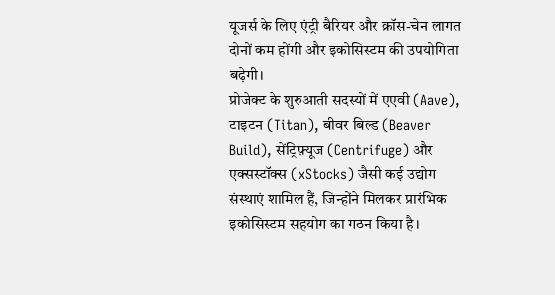यूजर्स के लिए एंट्री बैरियर और क्रॉस-चेन लागत दोनों कम होंगी और इकोसिस्टम की उपयोगिता बढ़ेगी।
प्रोजेक्ट के शुरुआती सदस्यों में एएवी (Aave), टाइटन (Titan), बीवर बिल्ड (Beaver Build), सेंट्रिफ़्यूज (Centrifuge) और एक्सस्टॉक्स (xStocks) जैसी कई उद्योग संस्थाएं शामिल हैं, जिन्होंने मिलकर प्रारंभिक इकोसिस्टम सहयोग का गठन किया है।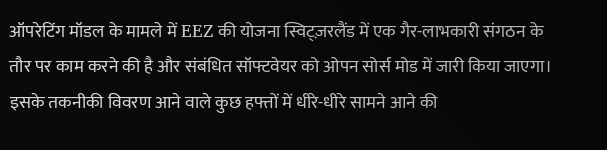ऑपरेटिंग मॉडल के मामले में EEZ की योजना स्विट्ज़रलैंड में एक गैर-लाभकारी संगठन के तौर पर काम करने की है और संबंधित सॉफ्टवेयर को ओपन सोर्स मोड में जारी किया जाएगा। इसके तकनीकी विवरण आने वाले कुछ हफ्तों में धीरे-धीरे सामने आने की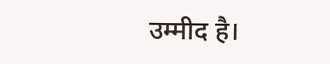उम्मीद है।